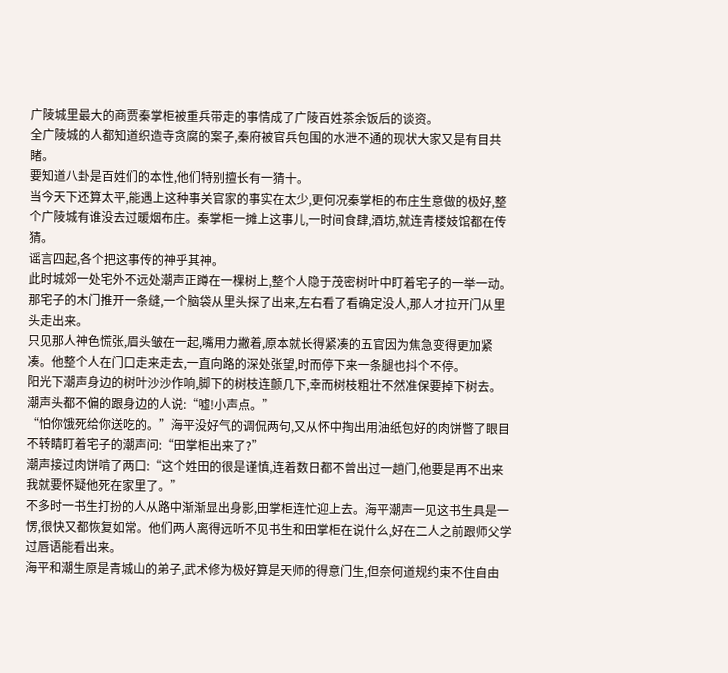广陵城里最大的商贾秦掌柜被重兵带走的事情成了广陵百姓茶余饭后的谈资。
全广陵城的人都知道织造寺贪腐的案子,秦府被官兵包围的水泄不通的现状大家又是有目共睹。
要知道八卦是百姓们的本性,他们特别擅长有一猜十。
当今天下还算太平,能遇上这种事关官家的事实在太少,更何况秦掌柜的布庄生意做的极好,整个广陵城有谁没去过暖烟布庄。秦掌柜一摊上这事儿,一时间食肆,酒坊,就连青楼妓馆都在传猜。
谣言四起,各个把这事传的神乎其神。
此时城郊一处宅外不远处潮声正蹲在一棵树上,整个人隐于茂密树叶中盯着宅子的一举一动。
那宅子的木门推开一条缝,一个脑袋从里头探了出来,左右看了看确定没人,那人才拉开门从里头走出来。
只见那人神色慌张,眉头皱在一起,嘴用力撇着,原本就长得紧凑的五官因为焦急变得更加紧凑。他整个人在门口走来走去,一直向路的深处张望,时而停下来一条腿也抖个不停。
阳光下潮声身边的树叶沙沙作响,脚下的树枝连颤几下,幸而树枝粗壮不然准保要掉下树去。
潮声头都不偏的跟身边的人说:“嘘!小声点。”
“怕你饿死给你送吃的。”海平没好气的调侃两句,又从怀中掏出用油纸包好的肉饼瞥了眼目不转睛盯着宅子的潮声问:“田掌柜出来了?”
潮声接过肉饼啃了两口:“这个姓田的很是谨慎,连着数日都不曾出过一趟门,他要是再不出来我就要怀疑他死在家里了。”
不多时一书生打扮的人从路中渐渐显出身影,田掌柜连忙迎上去。海平潮声一见这书生具是一愣,很快又都恢复如常。他们两人离得远听不见书生和田掌柜在说什么,好在二人之前跟师父学过唇语能看出来。
海平和潮生原是青城山的弟子,武术修为极好算是天师的得意门生,但奈何道规约束不住自由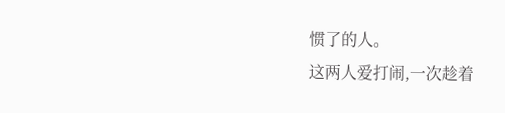惯了的人。
这两人爱打闹,一次趁着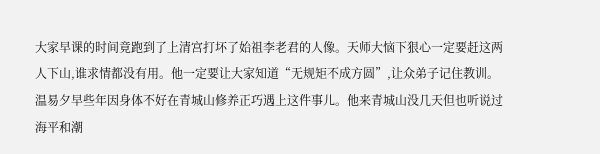大家早课的时间竟跑到了上清宫打坏了始祖李老君的人像。天师大恼下狠心一定要赶这两人下山,谁求情都没有用。他一定要让大家知道“无规矩不成方圆”,让众弟子记住教训。
温易夕早些年因身体不好在青城山修养正巧遇上这件事儿。他来青城山没几天但也听说过海平和潮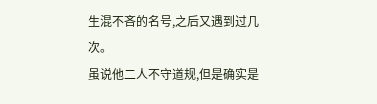生混不吝的名号,之后又遇到过几次。
虽说他二人不守道规,但是确实是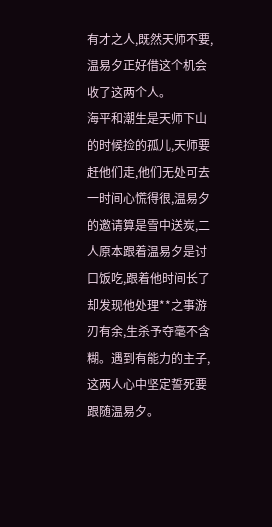有才之人,既然天师不要,温易夕正好借这个机会收了这两个人。
海平和潮生是天师下山的时候捡的孤儿,天师要赶他们走,他们无处可去一时间心慌得很,温易夕的邀请算是雪中送炭,二人原本跟着温易夕是讨口饭吃,跟着他时间长了却发现他处理**之事游刃有余,生杀予夺毫不含糊。遇到有能力的主子,这两人心中坚定誓死要跟随温易夕。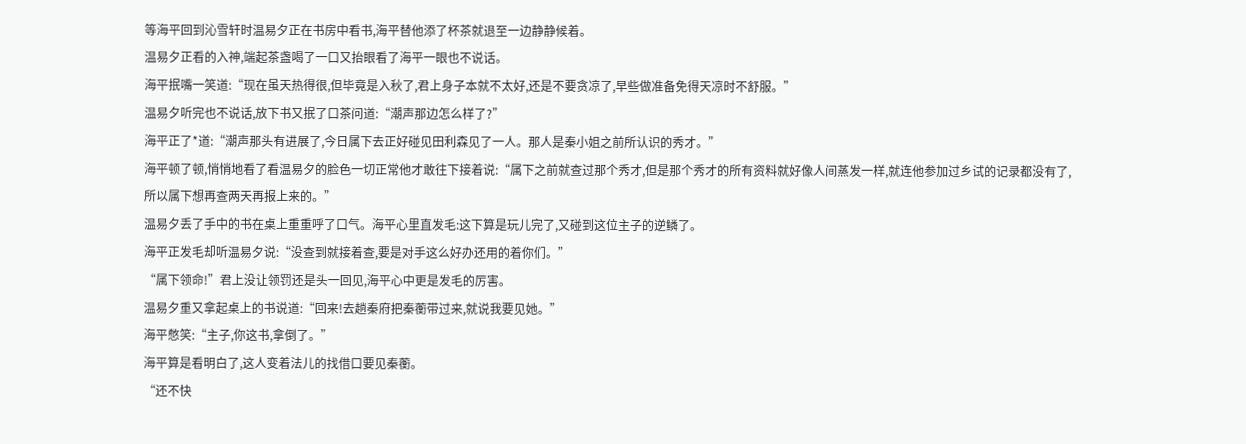等海平回到沁雪轩时温易夕正在书房中看书,海平替他添了杯茶就退至一边静静候着。
温易夕正看的入神,端起茶盏喝了一口又抬眼看了海平一眼也不说话。
海平抿嘴一笑道:“现在虽天热得很,但毕竟是入秋了,君上身子本就不太好,还是不要贪凉了,早些做准备免得天凉时不舒服。”
温易夕听完也不说话,放下书又抿了口茶问道:“潮声那边怎么样了?”
海平正了*道:“潮声那头有进展了,今日属下去正好碰见田利森见了一人。那人是秦小姐之前所认识的秀才。”
海平顿了顿,悄悄地看了看温易夕的脸色一切正常他才敢往下接着说:“属下之前就查过那个秀才,但是那个秀才的所有资料就好像人间蒸发一样,就连他参加过乡试的记录都没有了,所以属下想再查两天再报上来的。”
温易夕丢了手中的书在桌上重重呼了口气。海平心里直发毛:这下算是玩儿完了,又碰到这位主子的逆鳞了。
海平正发毛却听温易夕说:“没查到就接着查,要是对手这么好办还用的着你们。”
“属下领命!”君上没让领罚还是头一回见,海平心中更是发毛的厉害。
温易夕重又拿起桌上的书说道:“回来!去趟秦府把秦蘅带过来,就说我要见她。”
海平憋笑:“主子,你这书,拿倒了。”
海平算是看明白了,这人变着法儿的找借口要见秦蘅。
“还不快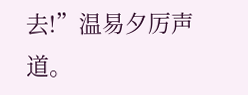去!”温易夕厉声道。